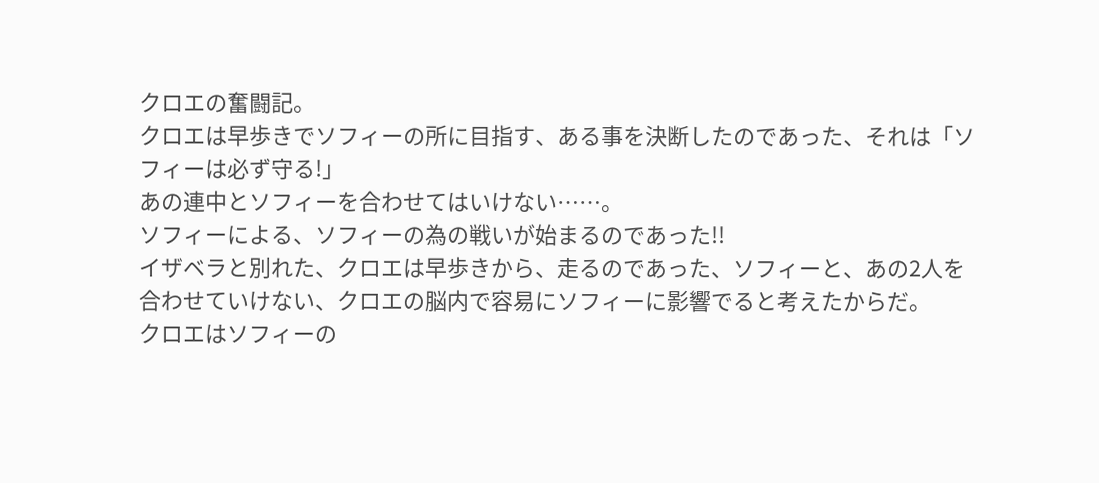クロエの奮闘記。
クロエは早歩きでソフィーの所に目指す、ある事を決断したのであった、それは「ソフィーは必ず守る!」
あの連中とソフィーを合わせてはいけない……。
ソフィーによる、ソフィーの為の戦いが始まるのであった!!
イザベラと別れた、クロエは早歩きから、走るのであった、ソフィーと、あの2人を合わせていけない、クロエの脳内で容易にソフィーに影響でると考えたからだ。
クロエはソフィーの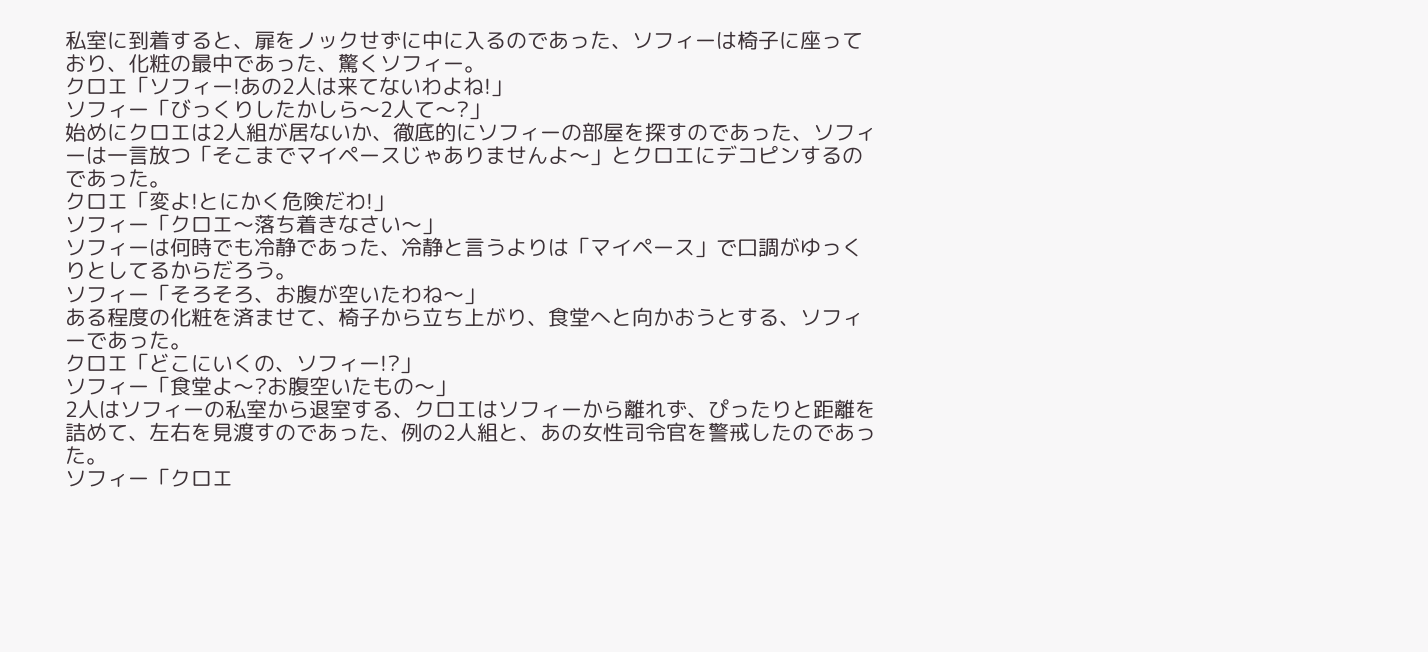私室に到着すると、扉をノックせずに中に入るのであった、ソフィーは椅子に座っており、化粧の最中であった、驚くソフィー。
クロエ「ソフィー!あの2人は来てないわよね!」
ソフィー「びっくりしたかしら〜2人て〜?」
始めにクロエは2人組が居ないか、徹底的にソフィーの部屋を探すのであった、ソフィーは一言放つ「そこまでマイペースじゃありませんよ〜」とクロエにデコピンするのであった。
クロエ「変よ!とにかく危険だわ!」
ソフィー「クロエ〜落ち着きなさい〜」
ソフィーは何時でも冷静であった、冷静と言うよりは「マイペース」で口調がゆっくりとしてるからだろう。
ソフィー「そろそろ、お腹が空いたわね〜」
ある程度の化粧を済ませて、椅子から立ち上がり、食堂へと向かおうとする、ソフィーであった。
クロエ「どこにいくの、ソフィー!?」
ソフィー「食堂よ〜?お腹空いたもの〜」
2人はソフィーの私室から退室する、クロエはソフィーから離れず、ぴったりと距離を詰めて、左右を見渡すのであった、例の2人組と、あの女性司令官を警戒したのであった。
ソフィー「クロエ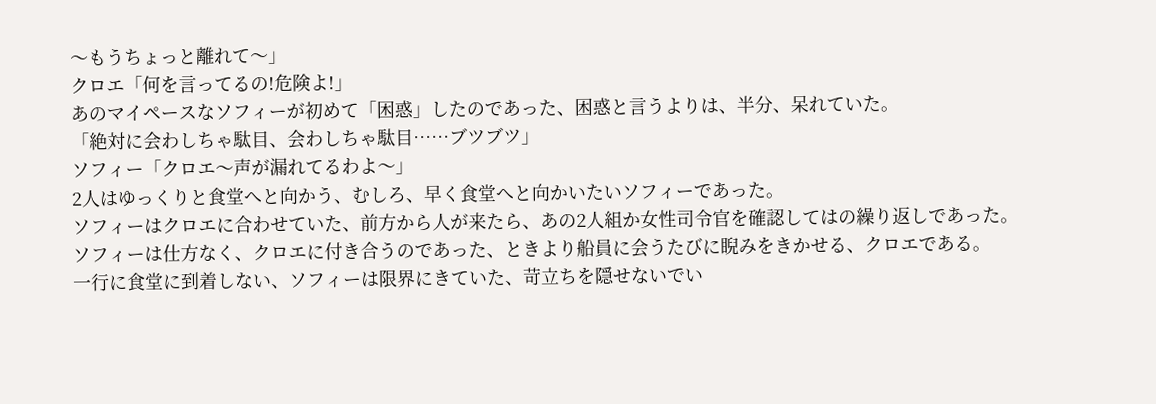〜もうちょっと離れて〜」
クロエ「何を言ってるの!危険よ!」
あのマイペースなソフィーが初めて「困惑」したのであった、困惑と言うよりは、半分、呆れていた。
「絶対に会わしちゃ駄目、会わしちゃ駄目……ブツブツ」
ソフィー「クロエ〜声が漏れてるわよ〜」
2人はゆっくりと食堂へと向かう、むしろ、早く食堂へと向かいたいソフィーであった。
ソフィーはクロエに合わせていた、前方から人が来たら、あの2人組か女性司令官を確認してはの繰り返しであった。
ソフィーは仕方なく、クロエに付き合うのであった、ときより船員に会うたびに睨みをきかせる、クロエである。
一行に食堂に到着しない、ソフィーは限界にきていた、苛立ちを隠せないでい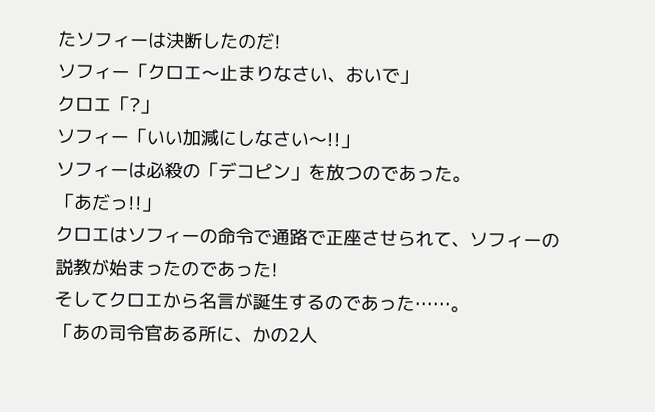たソフィーは決断したのだ!
ソフィー「クロエ〜止まりなさい、おいで」
クロエ「?」
ソフィー「いい加減にしなさい〜!!」
ソフィーは必殺の「デコピン」を放つのであった。
「あだっ!!」
クロエはソフィーの命令で通路で正座させられて、ソフィーの説教が始まったのであった!
そしてクロエから名言が誕生するのであった……。
「あの司令官ある所に、かの2人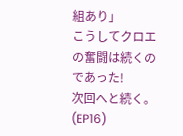組あり」
こうしてクロエの奮闘は続くのであった!
次回へと続く。(EP16)